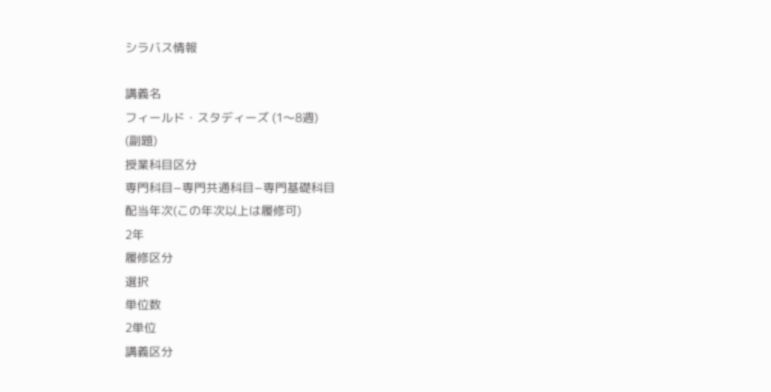シラバス情報

講義名
フィールド・スタディーズ (1〜8週)
(副題)
授業科目区分
専門科目−専門共通科目−専門基礎科目
配当年次(この年次以上は履修可)
2年
履修区分
選択
単位数
2単位
講義区分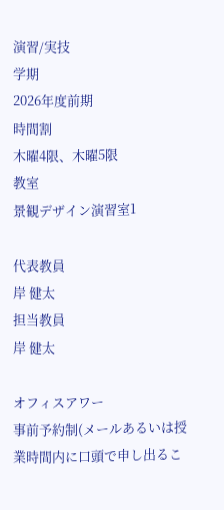演習/実技
学期
2026年度前期
時間割
木曜4限、木曜5限
教室
景観デザイン演習室1

代表教員
岸 健太
担当教員
岸 健太

オフィスアワー
事前予約制(メールあるいは授業時間内に口頭で申し出るこ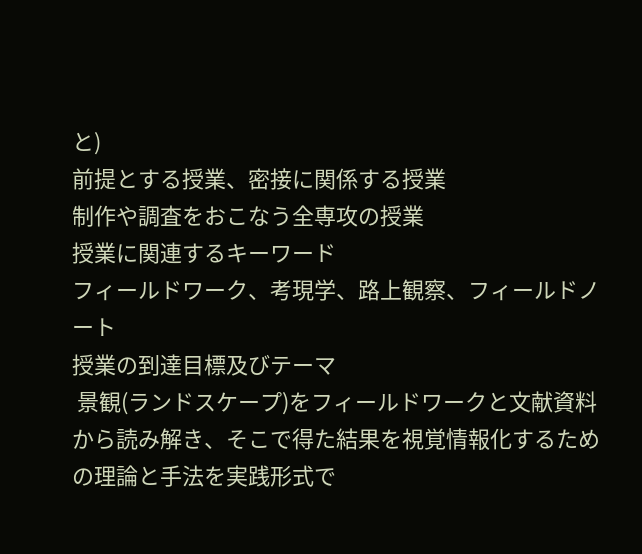と)
前提とする授業、密接に関係する授業
制作や調査をおこなう全専攻の授業
授業に関連するキーワード
フィールドワーク、考現学、路上観察、フィールドノート
授業の到達目標及びテーマ
 景観(ランドスケープ)をフィールドワークと文献資料から読み解き、そこで得た結果を視覚情報化するための理論と手法を実践形式で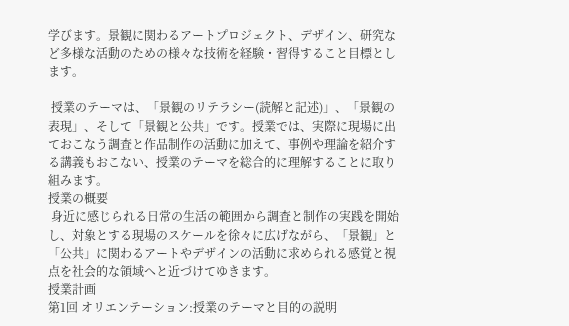学びます。景観に関わるアートプロジェクト、デザイン、研究など多様な活動のための様々な技術を経験・習得すること目標とします。

 授業のテーマは、「景観のリテラシー(読解と記述)」、「景観の表現」、そして「景観と公共」です。授業では、実際に現場に出ておこなう調査と作品制作の活動に加えて、事例や理論を紹介する講義もおこない、授業のテーマを総合的に理解することに取り組みます。
授業の概要
 身近に感じられる日常の生活の範囲から調査と制作の実践を開始し、対象とする現場のスケールを徐々に広げながら、「景観」と「公共」に関わるアートやデザインの活動に求められる感覚と視点を社会的な領域へと近づけてゆきます。
授業計画
第1回 オリエンテーション:授業のテーマと目的の説明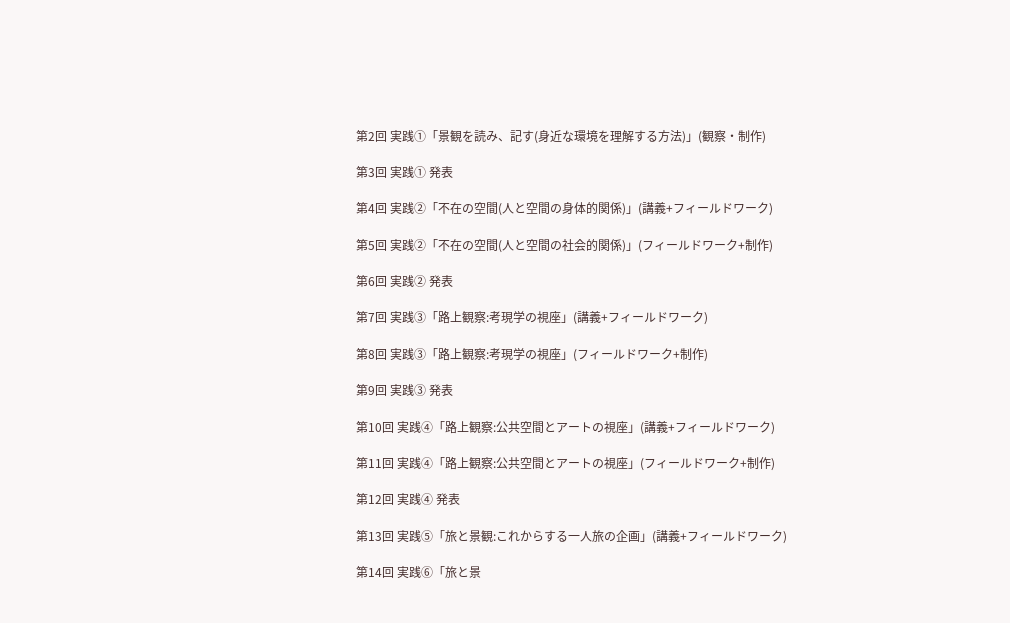第2回 実践①「景観を読み、記す(身近な環境を理解する方法)」(観察・制作)

第3回 実践① 発表

第4回 実践②「不在の空間(人と空間の身体的関係)」(講義+フィールドワーク)

第5回 実践②「不在の空間(人と空間の社会的関係)」(フィールドワーク+制作)

第6回 実践② 発表

第7回 実践③「路上観察:考現学の視座」(講義+フィールドワーク)

第8回 実践③「路上観察:考現学の視座」(フィールドワーク+制作)

第9回 実践③ 発表

第10回 実践④「路上観察:公共空間とアートの視座」(講義+フィールドワーク)

第11回 実践④「路上観察:公共空間とアートの視座」(フィールドワーク+制作)

第12回 実践④ 発表

第13回 実践⑤「旅と景観:これからする一人旅の企画」(講義+フィールドワーク)

第14回 実践⑥「旅と景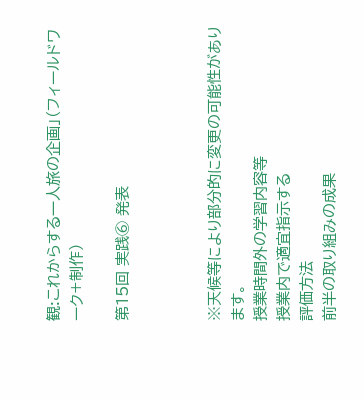観:これからする一人旅の企画」(フィールドワーク+制作)

第15回 実践⑥ 発表



※天候等により部分的に変更の可能性があります。
授業時間外の学習内容等
授業内で適宜指示する
評価方法
前半の取り組みの成果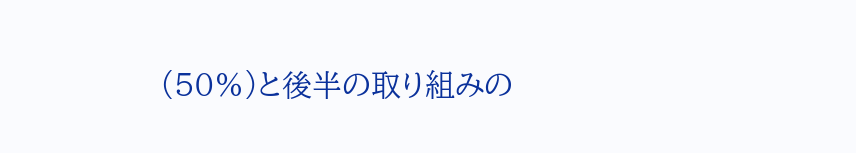(50%)と後半の取り組みの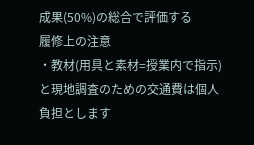成果(50%)の総合で評価する
履修上の注意
・教材(用具と素材=授業内で指示)と現地調査のための交通費は個人負担とします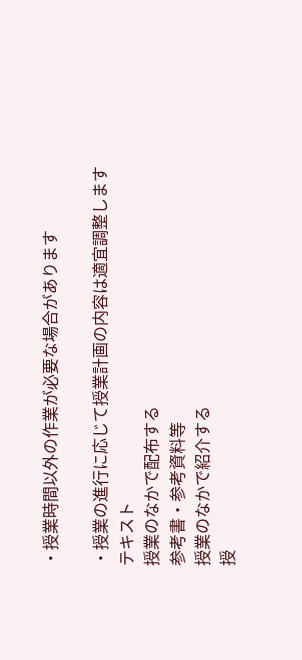・授業時間以外の作業が必要な場合があります

・授業の進行に応じて授業計画の内容は適宜調整します
テキスト
授業のなかで配布する
参考書・参考資料等
授業のなかで紹介する
授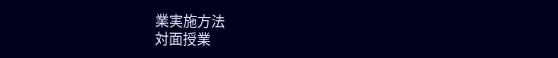業実施方法
対面授業